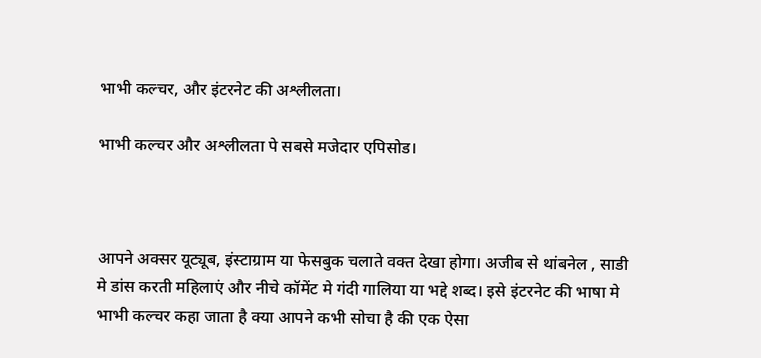भाभी कल्चर, और इंटरनेट की अश्लीलता।

भाभी कल्चर और अश्लीलता पे सबसे मजेदार एपिसोड।



आपने अक्सर यूट्यूब, इंस्टाग्राम या फेसबुक चलाते वक्त देखा होगा। अजीब से थांबनेल , साडी मे डांस करती महिलाएं और नीचे कॉमेंट मे गंदी गालिया या भद्दे शब्द। इसे इंटरनेट की भाषा मे भाभी कल्चर कहा जाता है क्या आपने कभी सोचा है की एक ऐसा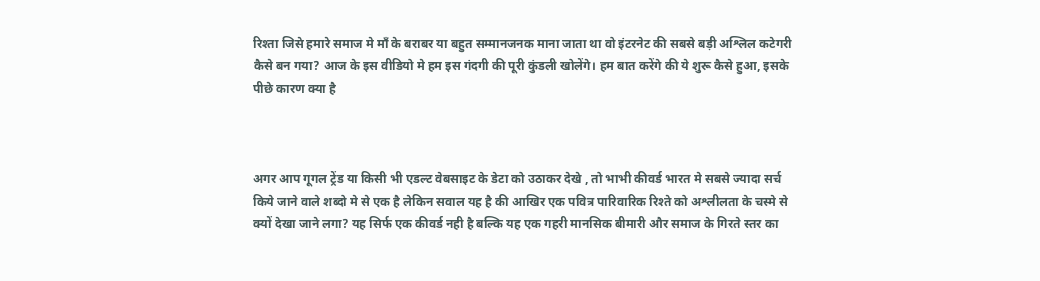रिश्ता जिसे हमारे समाज मे माँ के बराबर या बहुत सम्मानजनक माना जाता था वो इंटरनेट की सबसे बड़ी अश्लिल कटेगरी कैसे बन गया? आज के इस वीडियो मे हम इस गंदगी की पूरी कुंडली खोलेंगे। हम बात करेंगे की ये शुरू कैसे हुआ, इसके पीछे कारण क्या है



अगर आप गूगल ट्रेंड या किसी भी एडल्ट वेबसाइट के डेटा को उठाकर देखे , तो भाभी कीवर्ड भारत मे सबसे ज्यादा सर्च किये जाने वाले शब्दो मे से एक है लेकिन सवाल यह है की आखिर एक पवित्र पारिवारिक रिश्ते को अश्लीलता के चस्मे से क्यों देखा जाने लगा? यह सिर्फ एक कीवर्ड नही है बल्कि यह एक गहरी मानसिक बीमारी और समाज के गिरते स्तर का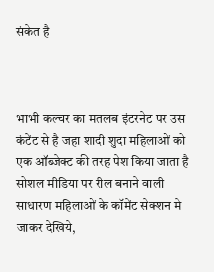संकेत है



भाभी कल्चर का मतलब इंटरनेट पर उस कंटेंट से है जहा शादी शुदा महिलाओं को एक ऑब्जेक्ट की तरह पेश किया जाता है सोशल मीडिया पर रील बनाने वाली साधारण महिलाओं के कॉमेंट सेक्शन मे जाकर देखिये,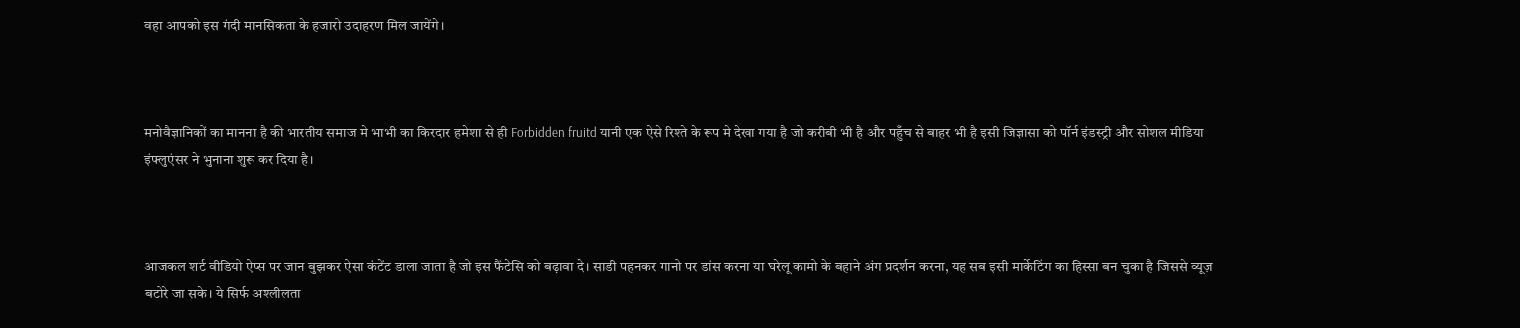वहा आपको इस गंदी मानसिकता के हजारो उदाहरण मिल जायेंगे।



मनोवैज्ञानिकों का मानना है की भारतीय समाज मे भाभी का किरदार हमेशा से ही Forbidden fruitd यानी एक ऐसे रिश्ते के रूप मे देखा गया है जो करीबी भी है और पहुँच से बाहर भी है इसी जिज्ञासा को पॉर्न इंडस्ट्री और सोशल मीडिया इंफ्लुएंसर ने भुनाना शुरू कर दिया है।



आजकल शर्ट वीडियो ऐप्स पर जान बुझकर ऐसा कंटेंट डाला जाता है जो इस फैंटेसि को बढ़ावा दे। साडी पहनकर गानो पर डांस करना या घरेलू कामो के बहाने अंग प्रदर्शन करना, यह सब इसी मार्केटिंग का हिस्सा बन चुका है जिससे व्यूज़ बटोरे जा सके। ये सिर्फ अश्लीलता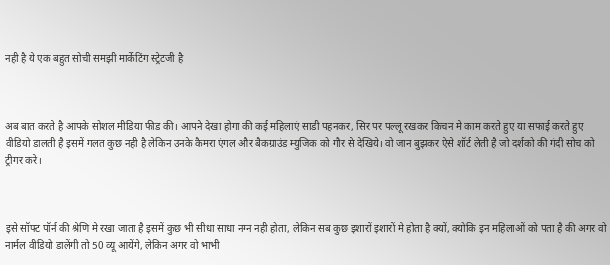नही है ये एक बहुत सोची समझी मार्केटिंग स्ट्रेटजी है



अब बात करते है आपके सोशल मीडिया फीड की। आपने देखा होगा की कई महिलाएं साडी पहनकर, सिर पर पल्लू रखकर किचन मे काम करते हुए या सफाई करते हुए वीडियो डालती है इसमें गलत कुछ नही है लेकिन उनके कैमरा एंगल और बैकग्राउंड म्युजिक को गौर से देखिये। वो जान बुझकर ऐसे शॉर्ट लेती है जो दर्शको की गंदी सोच को ट्रीगर करे।



इसे सॉफ्ट पॉर्न की श्रेणि मे रखा जाता है इसमें कुछ भी सीधा साधा नग्न नही होता, लेकिन सब कुछ इशारों इशारों मे होता है क्यों, क्योकि इन महिलाओं को पता है की अगर वो नार्मल वीडियो डालेंगी तो 50 व्यू आयेंगे, लेकिन अगर वो भाभी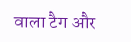वाला टैग और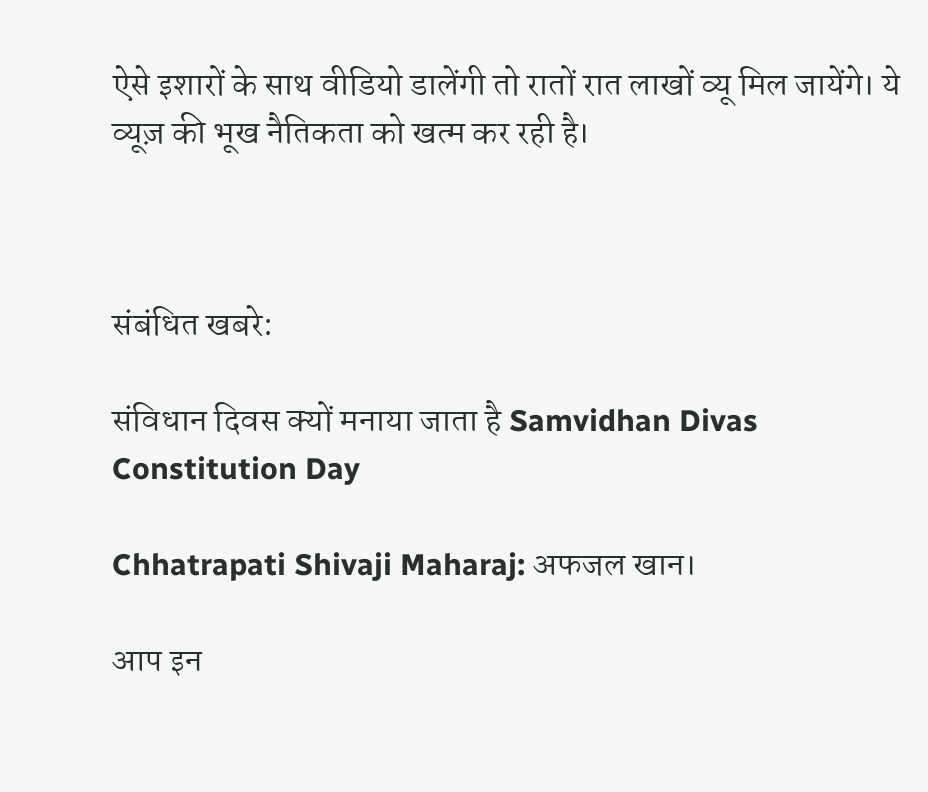ऐसे इशारों के साथ वीडियो डालेंगी तो रातों रात लाखों व्यू मिल जायेंगे। ये व्यूज़ की भूख नैतिकता को खत्म कर रही है।



संबंधित खबरे:

संविधान दिवस क्यों मनाया जाता है Samvidhan Divas Constitution Day

Chhatrapati Shivaji Maharaj: अफजल खान।

आप इन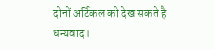दोनों अर्टिकल को देख सकते है धन्यवाद।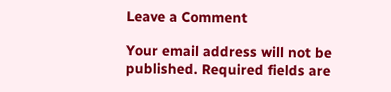Leave a Comment

Your email address will not be published. Required fields are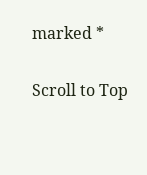marked *

Scroll to Top